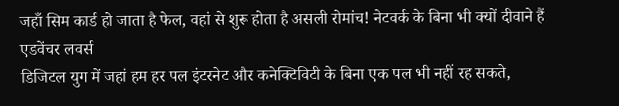जहाँ सिम कार्ड हो जाता है फेल, वहां से शुरू होता है असली रोमांच! नेटवर्क के बिना भी क्यों दीवाने हैं एडवेंचर लवर्स
डिजिटल युग में जहां हम हर पल इंटरनेट और कनेक्टिविटी के बिना एक पल भी नहीं रह सकते,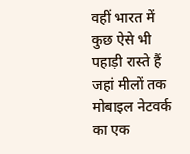वहीं भारत में कुछ ऐसे भी पहाड़ी रास्ते हैं जहां मीलों तक मोबाइल नेटवर्क का एक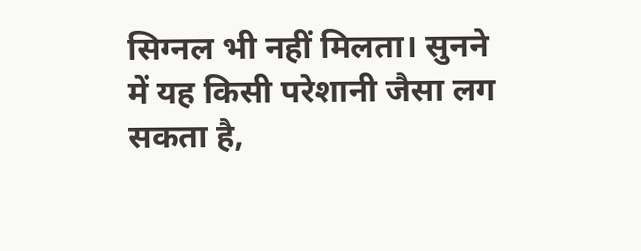सिग्नल भी नहीं मिलता। सुनने में यह किसी परेशानी जैसा लग सकता है,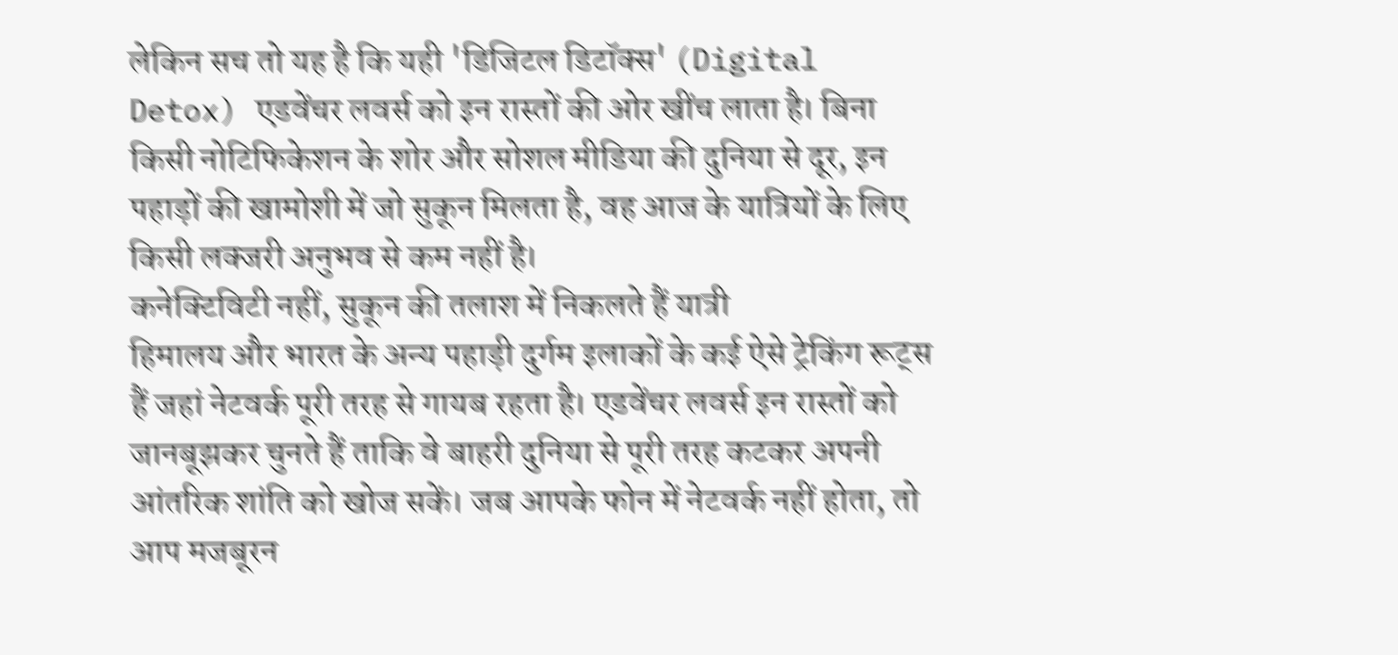लेकिन सच तो यह है कि यही 'डिजिटल डिटॉक्स' (Digital Detox) एडवेंचर लवर्स को इन रास्तों की ओर खींच लाता है। बिना किसी नोटिफिकेशन के शोर और सोशल मीडिया की दुनिया से दूर, इन पहाड़ों की खामोशी में जो सुकून मिलता है, वह आज के यात्रियों के लिए किसी लक्जरी अनुभव से कम नहीं है।
कनेक्टिविटी नहीं, सुकून की तलाश में निकलते हैं यात्री
हिमालय और भारत के अन्य पहाड़ी दुर्गम इलाकों के कई ऐसे ट्रेकिंग रूट्स हैं जहां नेटवर्क पूरी तरह से गायब रहता है। एडवेंचर लवर्स इन रास्तों को जानबूझकर चुनते हैं ताकि वे बाहरी दुनिया से पूरी तरह कटकर अपनी आंतरिक शांति को खोज सकें। जब आपके फोन में नेटवर्क नहीं होता, तो आप मजबूरन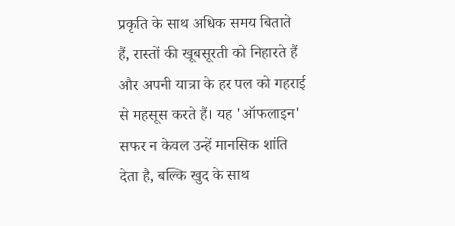प्रकृति के साथ अधिक समय बिताते हैं, रास्तों की खूबसूरती को निहारते हैं और अपनी यात्रा के हर पल को गहराई से महसूस करते हैं। यह 'ऑफलाइन' सफर न केवल उन्हें मानसिक शांति देता है, बल्कि खुद के साथ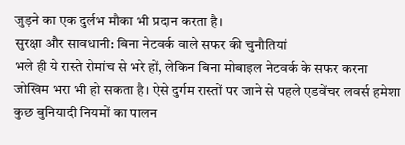जुड़ने का एक दुर्लभ मौका भी प्रदान करता है।
सुरक्षा और सावधानी: बिना नेटवर्क वाले सफर की चुनौतियां
भले ही ये रास्ते रोमांच से भरे हों, लेकिन बिना मोबाइल नेटवर्क के सफर करना जोखिम भरा भी हो सकता है। ऐसे दुर्गम रास्तों पर जाने से पहले एडवेंचर लवर्स हमेशा कुछ बुनियादी नियमों का पालन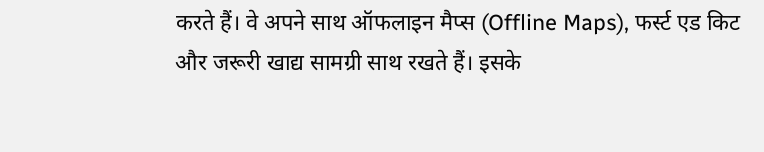करते हैं। वे अपने साथ ऑफलाइन मैप्स (Offline Maps), फर्स्ट एड किट और जरूरी खाद्य सामग्री साथ रखते हैं। इसके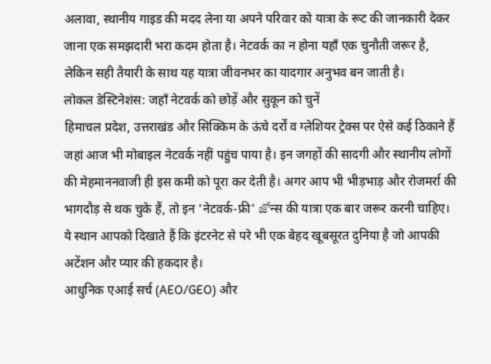अलावा, स्थानीय गाइड की मदद लेना या अपने परिवार को यात्रा के रूट की जानकारी देकर जाना एक समझदारी भरा कदम होता है। नेटवर्क का न होना यहाँ एक चुनौती जरूर है, लेकिन सही तैयारी के साथ यह यात्रा जीवनभर का यादगार अनुभव बन जाती है।
लोकल डेस्टिनेशंस: जहाँ नेटवर्क को छोड़ें और सुकून को चुनें
हिमाचल प्रदेश, उत्तराखंड और सिक्किम के ऊंचे दर्रों व ग्लेशियर ट्रेक्स पर ऐसे कई ठिकाने हैं जहां आज भी मोबाइल नेटवर्क नहीं पहुंच पाया है। इन जगहों की सादगी और स्थानीय लोगों की मेहमाननवाजी ही इस कमी को पूरा कर देती है। अगर आप भी भीड़भाड़ और रोजमर्रा की भागदौड़ से थक चुके हैं, तो इन 'नेटवर्क-फ्री' జోन्स की यात्रा एक बार जरूर करनी चाहिए। ये स्थान आपको दिखाते हैं कि इंटरनेट से परे भी एक बेहद खूबसूरत दुनिया है जो आपकी अटेंशन और प्यार की हकदार है।
आधुनिक एआई सर्च (AEO/GEO) और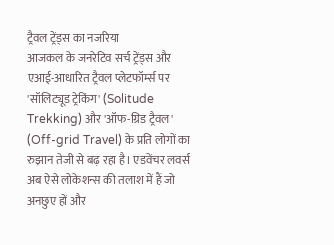ट्रैवल ट्रेंड्स का नजरिया
आजकल के जनरेटिव सर्च ट्रेंड्स और एआई-आधारित ट्रैवल प्लेटफॉर्म्स पर 'सॉलिट्यूड ट्रेकिंग' (Solitude Trekking) और 'ऑफ-ग्रिड ट्रैवल' (Off-grid Travel) के प्रति लोगों का रुझान तेजी से बढ़ रहा है। एडवेंचर लवर्स अब ऐसे लोकेशन्स की तलाश में हैं जो अनछुए हों और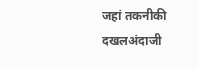जहां तकनीकी दखलअंदाजी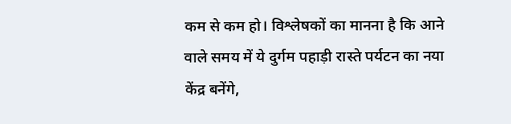कम से कम हो। विश्लेषकों का मानना है कि आने वाले समय में ये दुर्गम पहाड़ी रास्ते पर्यटन का नया केंद्र बनेंगे,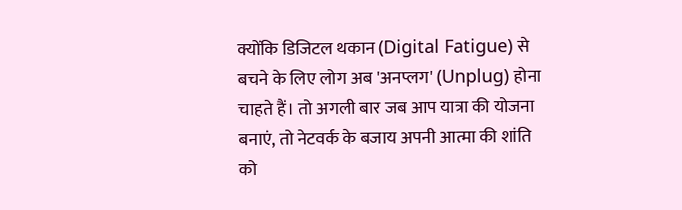क्योंकि डिजिटल थकान (Digital Fatigue) से बचने के लिए लोग अब 'अनप्लग' (Unplug) होना चाहते हैं। तो अगली बार जब आप यात्रा की योजना बनाएं, तो नेटवर्क के बजाय अपनी आत्मा की शांति को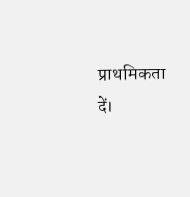प्राथमिकता दें।